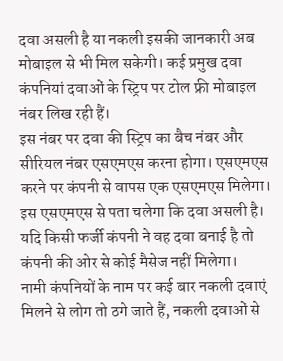दवा असली है या नकली इसकी जानकारी अब मोबाइल से भी मिल सकेगी। कई प्रमुख दवा कंपनियां दवाओं के स्ट्रिप पर टोल फ्री मोबाइल नंबर लिख रही हैं।
इस नंबर पर दवा की स्ट्रिप का बैच नंबर और सीरियल नंबर एसएमएस करना होगा। एसएमएस करने पर कंपनी से वापस एक एसएमएस मिलेगा।
इस एसएमएस से पता चलेगा कि दवा असली है। यदि किसी फर्जी कंपनी ने वह दवा बनाई है तो कंपनी की ओर से कोई मैसेज नहीं मिलेगा।
नामी कंपनियों के नाम पर कई बार नकली दवाएं मिलने से लोग तो ठगे जाते हैं, नकली दवाओं से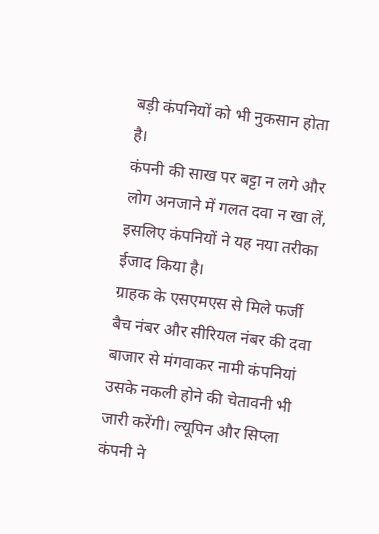बड़ी कंपनियों को भी नुकसान होता है।
कंपनी की साख पर बट्टा न लगे और लोग अनजाने में गलत दवा न खा लें, इसलिए कंपनियों ने यह नया तरीका ईजाद किया है।
ग्राहक के एसएमएस से मिले फर्जी बैच नंबर और सीरियल नंबर की दवा बाजार से मंगवाकर नामी कंपनियां उसके नकली होने की चेतावनी भी जारी करेंगी। ल्यूपिन और सिप्ला कंपनी ने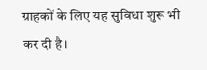ग्राहकों के लिए यह सुविधा शुरू भी कर दी है।